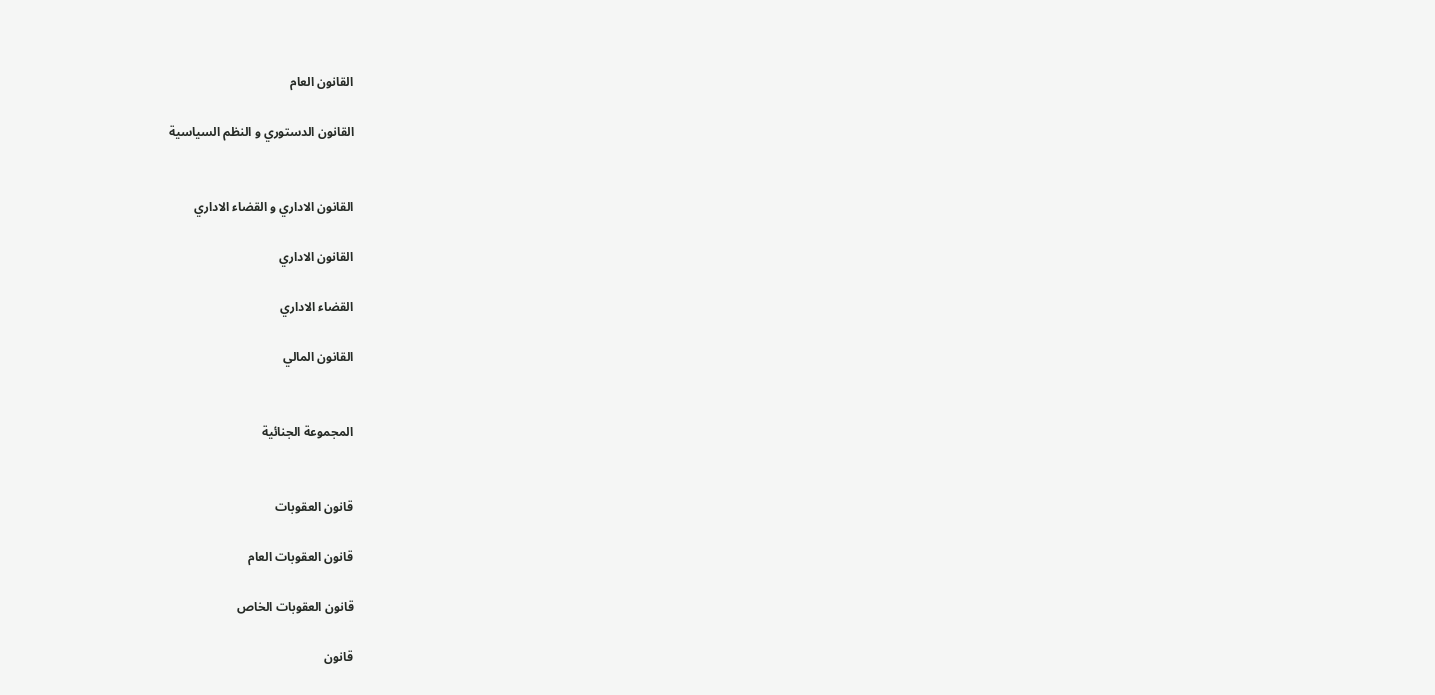القانون العام

القانون الدستوري و النظم السياسية


القانون الاداري و القضاء الاداري

القانون الاداري

القضاء الاداري

القانون المالي


المجموعة الجنائية


قانون العقوبات

قانون العقوبات العام

قانون العقوبات الخاص

قانون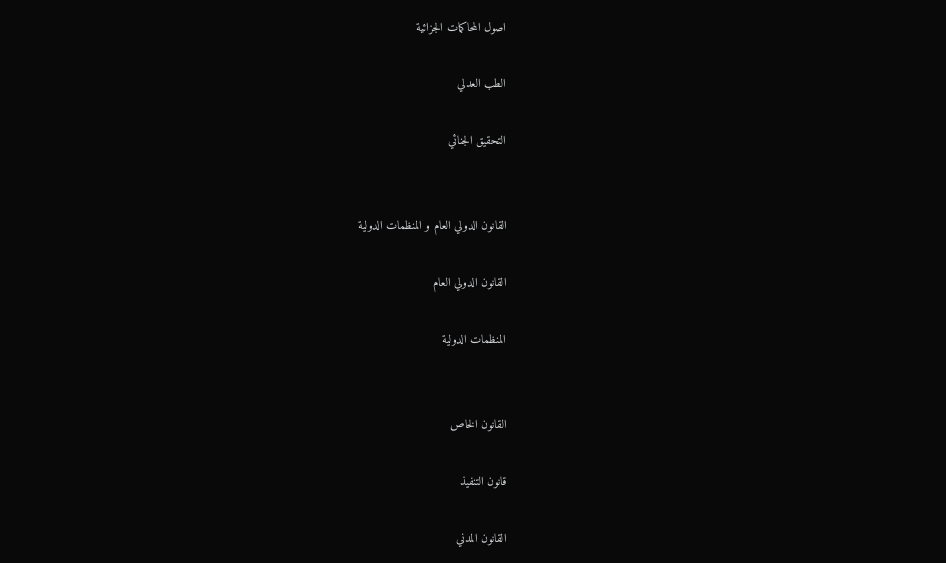اصول المحاكمات الجزائية

الطب العدلي

التحقيق الجنائي


القانون الدولي العام و المنظمات الدولية

القانون الدولي العام

المنظمات الدولية


القانون الخاص

قانون التنفيذ

القانون المدني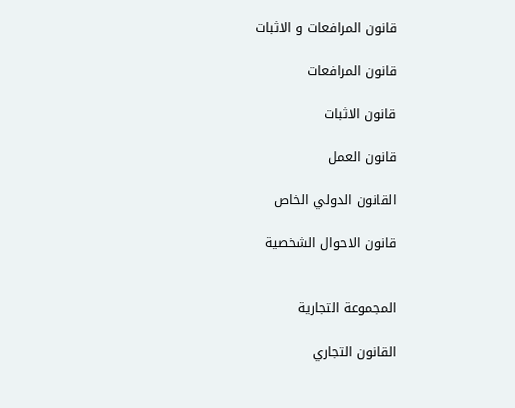قانون المرافعات و الاثبات

قانون المرافعات

قانون الاثبات

قانون العمل

القانون الدولي الخاص

قانون الاحوال الشخصية


المجموعة التجارية

القانون التجاري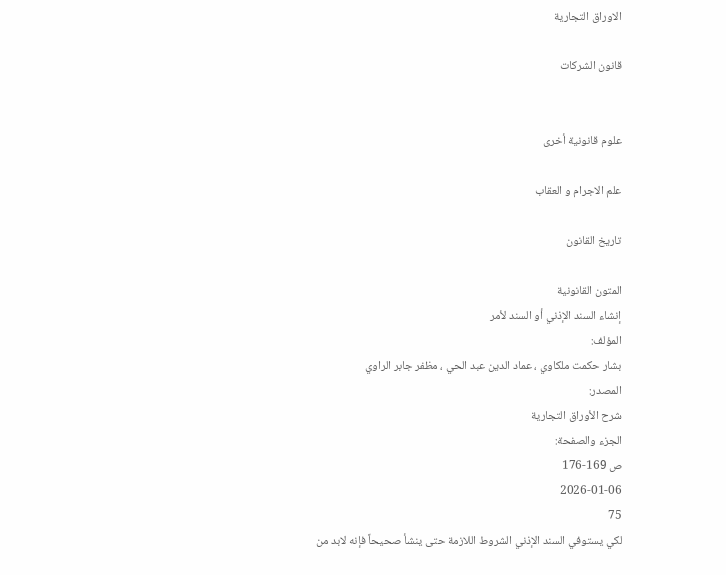الاوراق التجارية

قانون الشركات


علوم قانونية أخرى

علم الاجرام و العقاب

تاريخ القانون

المتون القانونية
إنشاء السند الإذني أو السند لأمر
المؤلف:
بشار حكمت ملكاوي ، عماد الدين عبد الحي ، مظفر جابر الراوي
المصدر:
شرح الأوراق التجارية
الجزء والصفحة:
ص 169-176
2026-01-06
75
لكي يستوفي السند الإذني الشروط اللازمة حتى ينشأ صحيحاً فإنه لابد من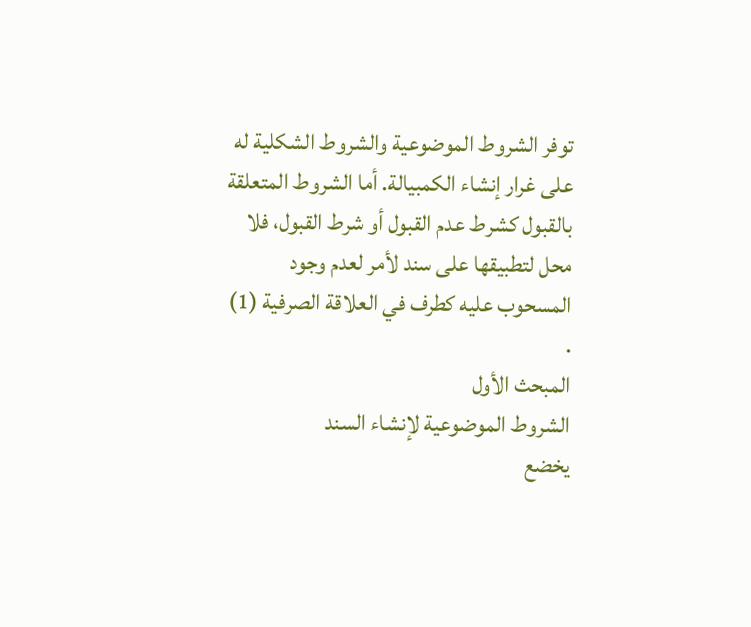توفر الشروط الموضوعية والشروط الشكلية له على غرار إنشاء الكمبيالة. أما الشروط المتعلقة بالقبول كشرط عدم القبول أو شرط القبول، فلا محل لتطبيقها على سند لأمر لعدم وجود المسحوب عليه كطرف في العلاقة الصرفية (1) .
المبحث الأول
الشروط الموضوعية لإنشاء السند
يخضع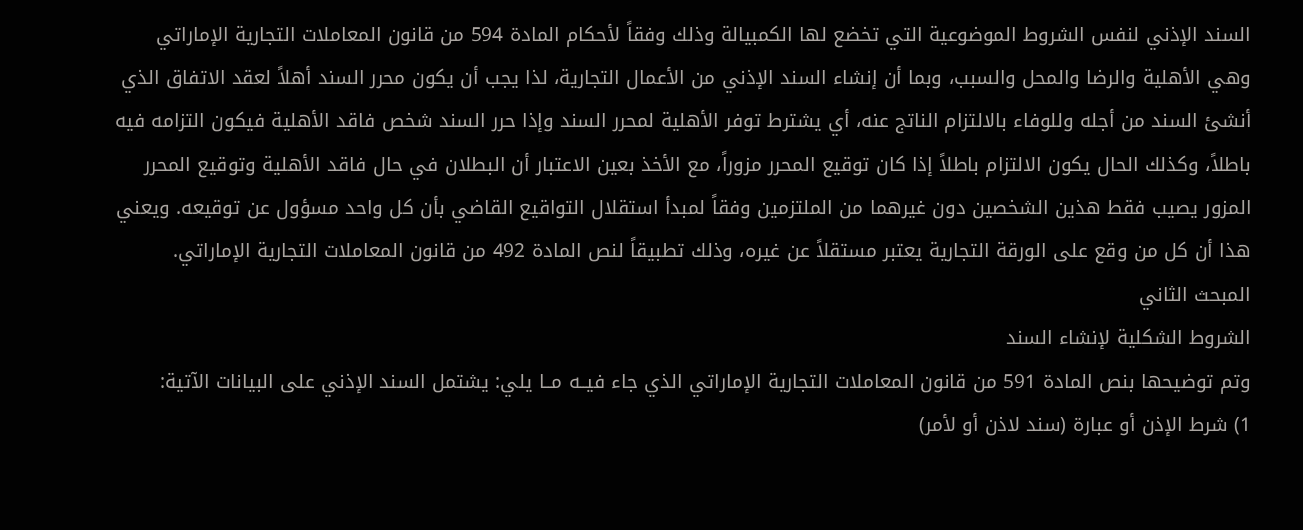السند الإذني لنفس الشروط الموضوعية التي تخضع لها الكمبيالة وذلك وفقاً لأحكام المادة 594 من قانون المعاملات التجارية الإماراتي وهي الأهلية والرضا والمحل والسبب، وبما أن إنشاء السند الإذني من الأعمال التجارية، لذا يجب أن يكون محرر السند أهلاً لعقد الاتفاق الذي أنشئ السند من أجله وللوفاء بالالتزام الناتج عنه، أي يشترط توفر الأهلية لمحرر السند وإذا حرر السند شخص فاقد الأهلية فيكون التزامه فيه باطلاً، وكذلك الحال يكون الالتزام باطلاً إذا كان توقيع المحرر مزوراً، مع الأخذ بعين الاعتبار أن البطلان في حال فاقد الأهلية وتوقيع المحرر المزور يصيب فقط هذين الشخصين دون غيرهما من الملتزمين وفقاً لمبدأ استقلال التواقيع القاضي بأن كل واحد مسؤول عن توقيعه. ويعني هذا أن كل من وقع على الورقة التجارية يعتبر مستقلاً عن غيره، وذلك تطبيقاً لنص المادة 492 من قانون المعاملات التجارية الإماراتي.
المبحث الثاني
الشروط الشكلية لإنشاء السند
وتم توضيحها بنص المادة 591 من قانون المعاملات التجارية الإماراتي الذي جاء فيــه مــا يلي: يشتمل السند الإذني على البيانات الآتية:
1) شرط الإذن أو عبارة (سند لاذن أو لأمر)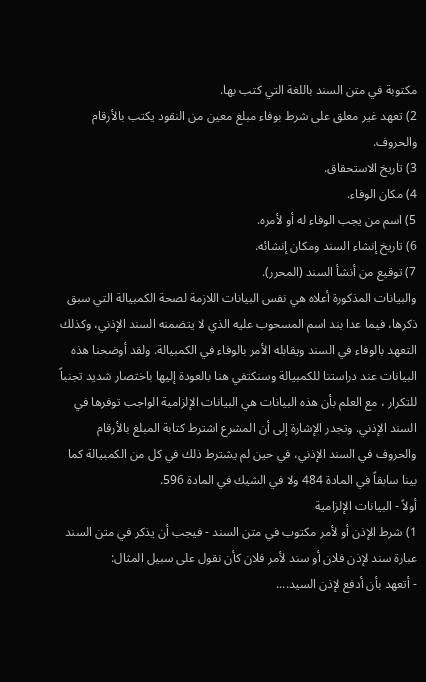مكتوبة في متن السند باللغة التي كتب بها.
2) تعهد غير معلق على شرط بوفاء مبلغ معين من النقود يكتب بالأرقام والحروف.
3) تاريخ الاستحقاق.
4) مكان الوفاء.
5) اسم من يجب الوفاء له أو لأمره.
6) تاريخ إنشاء السند ومكان إنشائه.
7) توقيع من أنشأ السند (المحرر).
والبيانات المذكورة أعلاه هي نفس البيانات اللازمة لصحة الكمبيالة التي سبق ذكرها، فيما عدا بند اسم المسحوب عليه الذي لا يتضمنه السند الإذني، وكذلك التعهد بالوفاء في السند ويقابله الأمر بالوفاء في الكمبيالة. ولقد أوضحنا هذه البيانات عند دراستنا للكمبيالة وسنكتفي هنا بالعودة إليها باختصار شديد تجنباً للتكرار ، مع العلم بأن هذه البيانات هي البيانات الإلزامية الواجب توفرها في السند الإذني. وتجدر الإشارة إلى أن المشرع اشترط كتابة المبلغ بالأرقام والحروف في السند الإذني، في حين لم يشترط ذلك في كل من الكمبيالة كما بينا سابقاً في المادة 484 ولا في الشيك في المادة 596.
أولاً - البيانات الإلزامية
1) شرط الإذن أو لأمر مكتوب في متن السند - فيجب أن يذكر في متن السند عبارة سند لإذن فلان أو سند لأمر فلان كأن نقول على سبيل المثال:
- أتعهد بأن أدفع لإذن السيد....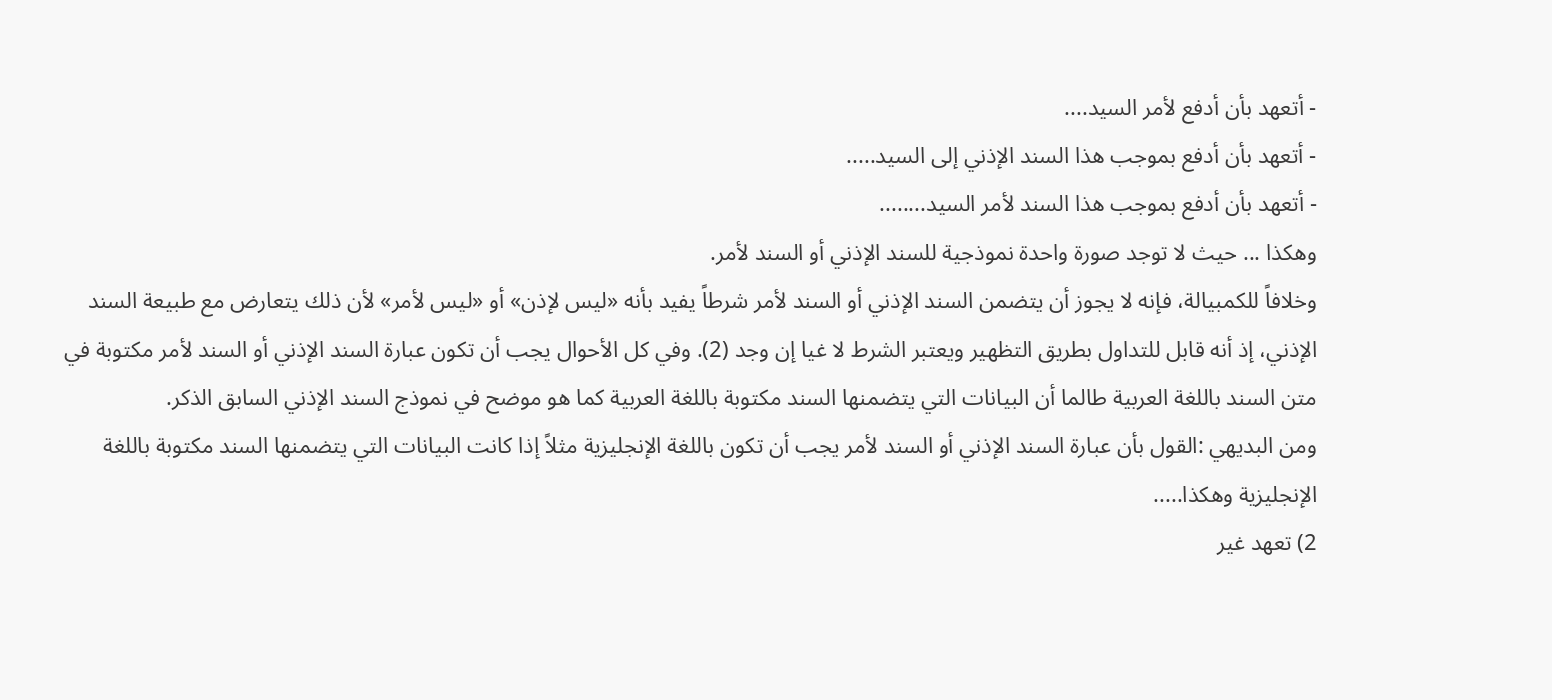- أتعهد بأن أدفع لأمر السيد....
- أتعهد بأن أدفع بموجب هذا السند الإذني إلى السيد.....
- أتعهد بأن أدفع بموجب هذا السند لأمر السيد........
وهكذا ... حيث لا توجد صورة واحدة نموذجية للسند الإذني أو السند لأمر.
وخلافاً للكمبيالة، فإنه لا يجوز أن يتضمن السند الإذني أو السند لأمر شرطاً يفيد بأنه «ليس لإذن» أو «ليس لأمر» لأن ذلك يتعارض مع طبيعة السند الإذني، إذ أنه قابل للتداول بطريق التظهير ويعتبر الشرط لا غيا إن وجد (2). وفي كل الأحوال يجب أن تكون عبارة السند الإذني أو السند لأمر مكتوبة في متن السند باللغة العربية طالما أن البيانات التي يتضمنها السند مكتوبة باللغة العربية كما هو موضح في نموذج السند الإذني السابق الذكر.
ومن البديهي :القول بأن عبارة السند الإذني أو السند لأمر يجب أن تكون باللغة الإنجليزية مثلاً إذا كانت البيانات التي يتضمنها السند مكتوبة باللغة الإنجليزية وهكذا.....
2) تعهد غير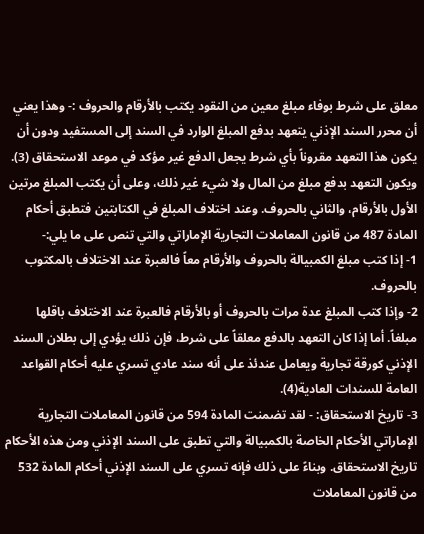معلق على شرط بوفاء مبلغ معين من النقود يكتب بالأرقام والحروف :- وهذا يعني أن محرر السند الإذني يتعهد بدفع المبلغ الوارد في السند إلى المستفيد ودون أن يكون هذا التعهد مقروناً بأي شرط يجعل الدفع غير مؤكد في موعد الاستحقاق (3). ويكون التعهد بدفع مبلغ من المال ولا شيء غير ذلك، وعلى أن يكتب المبلغ مرتين الأول بالأرقام، والثاني بالحروف. وعند اختلاف المبلغ في الكتابتين فتطبق أحكام المادة 487 من قانون المعاملات التجارية الإماراتي والتي تنص على ما يلي:-
1- إذا كتب مبلغ الكمبيالة بالحروف والأرقام معاً فالعبرة عند الاختلاف بالمكتوب بالحروف.
2- وإذا كتب المبلغ عدة مرات بالحروف أو بالأرقام فالعبرة عند الاختلاف باقلها مبلغاً. أما إذا كان التعهد بالدفع معلقاً على شرط، فإن ذلك يؤدي إلى بطلان السند الإذني كورقة تجارية ويعامل عندئذ على أنه سند عادي تسري عليه أحكام القواعد العامة للسندات العادية(4).
3- تاريخ الاستحقاق: - لقد تضمنت المادة 594 من قانون المعاملات التجارية الإماراتي الأحكام الخاصة بالكمبيالة والتي تطبق على السند الإذني ومن هذه الأحكام تاريخ الاستحقاق. وبناءً على ذلك فإنه تسري على السند الإذني أحكام المادة 532 من قانون المعاملات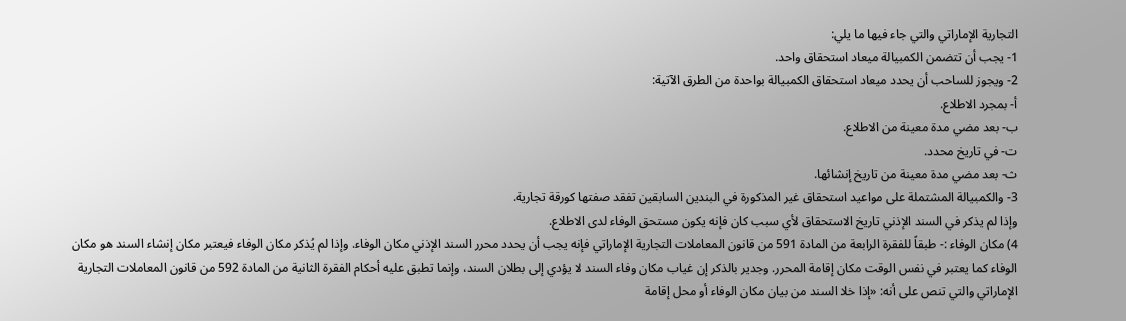التجارية الإماراتي والتي جاء فيها ما يلي:
1- يجب أن تتضمن الكمبيالة ميعاد استحقاق واحد.
2- ويجوز للساحب أن يحدد ميعاد استحقاق الكمبيالة بواحدة من الطرق الآتية:
أ- بمجرد الاطلاع.
ب- بعد مضي مدة معينة من الاطلاع.
ت- في تاريخ محدد.
ث- بعد مضي مدة معينة من تاريخ إنشائها.
3- والكمبيالة المشتملة على مواعيد استحقاق غير المذكورة في البندين السابقين تفقد صفتها كورقة تجارية.
وإذا لم يذكر في السند الإذني تاريخ الاستحقاق لأي سبب كان فإنه يكون مستحق الوفاء لدى الاطلاع.
4) مكان الوفاء :- طبقاً للفقرة الرابعة من المادة 591 من قانون المعاملات التجارية الإماراتي فإنه يجب أن يحدد محرر السند الإذني مكان الوفاء. وإذا لم يُذكر مكان الوفاء فيعتبر مكان إنشاء السند هو مكان الوفاء كما يعتبر في نفس الوقت مكان إقامة المحرر. وجدير بالذكر إن غياب مكان وفاء السند لا يؤدي إلى بطلان السند، وإنما تطبق عليه أحكام الفقرة الثانية من المادة 592 من قانون المعاملات التجارية الإماراتي والتي تنص على أنه: «إذا خلا السند من بيان مكان الوفاء أو محل إقامة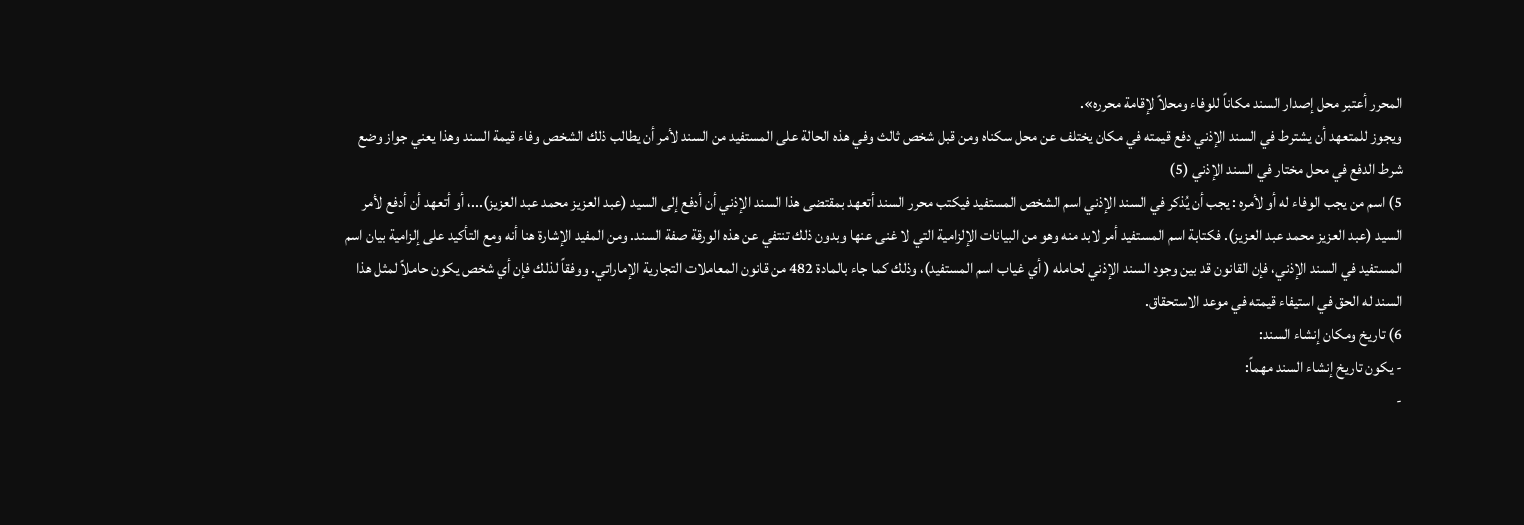المحرر أعتبر محل إصدار السند مكاناً للوفاء ومحلاً لإقامة محرره».
ويجوز للمتعهد أن يشترط في السند الإذني دفع قيمته في مكان يختلف عن محل سكناه ومن قبل شخص ثالث وفي هذه الحالة على المستفيد من السند لأمر أن يطالب ذلك الشخص وفاء قيمة السند وهذا يعني جواز وضع شرط الدفع في محل مختار في السند الإذني (5)
5) اسم من يجب الوفاء له أو لأمره : يجب أن يُذكر في السند الإذني اسم الشخص المستفيد فيكتب محرر السند أتعهد بمقتضى هذا السند الإذني أن أدفع إلى السيد (عبد العزيز محمد عبد العزيز)...، أو أتعهد أن أدفع لأمر السيد (عبد العزيز محمد عبد العزيز). فكتابة اسم المستفيد أمر لابد منه وهو من البيانات الإلزامية التي لا غنى عنها وبدون ذلك تنتفي عن هذه الورقة صفة السند. ومن المفيد الإشارة هنا أنه ومع التأكيد على إلزامية بيان اسم المستفيد في السند الإذني، فإن القانون قد بين وجود السند الإذني لحامله ( أي غياب اسم المستفيد)، وذلك كما جاء بالمادة 482 من قانون المعاملات التجارية الإماراتي. ووفقاً لذلك فإن أي شخص يكون حاملاً لمثل هذا السند له الحق في استيفاء قيمته في موعد الاستحقاق.
6) تاريخ ومكان إنشاء السند:
- يكون تاريخ إنشاء السند مهماً:
-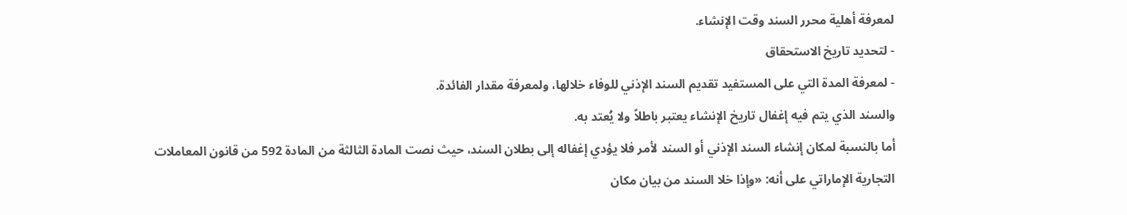لمعرفة أهلية محرر السند وقت الإنشاء.
- لتحديد تاريخ الاستحقاق
- لمعرفة المدة التي على المستفيد تقديم السند الإذني للوفاء خلالها، ولمعرفة مقدار الفائدة.
والسند الذي يتم فيه إغفال تاريخ الإنشاء يعتبر باطلاً ولا يُعتد به.
أما بالنسبة لمكان إنشاء السند الإذني أو السند لأمر فلا يؤدي إغفاله إلى بطلان السند، حيث نصت المادة الثالثة من المادة 592 من قانون المعاملات التجارية الإماراتي على أنه: «وإذا خلا السند من بيان مكان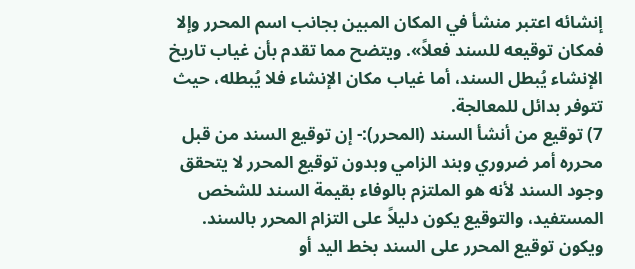إنشائه اعتبر منشأ في المكان المبين بجانب اسم المحرر وإلا فمكان توقيعه للسند فعلاً». ويتضح مما تقدم بأن غياب تاريخ الإنشاء يُبطل السند، أما غياب مكان الإنشاء فلا يُبطله، حيث تتوفر بدائل للمعالجة.
7) توقيع من أنشأ السند (المحرر):- إن توقيع السند من قبل محرره أمر ضروري وبند الزامي وبدون توقيع المحرر لا يتحقق وجود السند لأنه هو الملتزم بالوفاء بقيمة السند للشخص المستفيد، والتوقيع يكون دليلاً على التزام المحرر بالسند.
ويكون توقيع المحرر على السند بخط اليد أو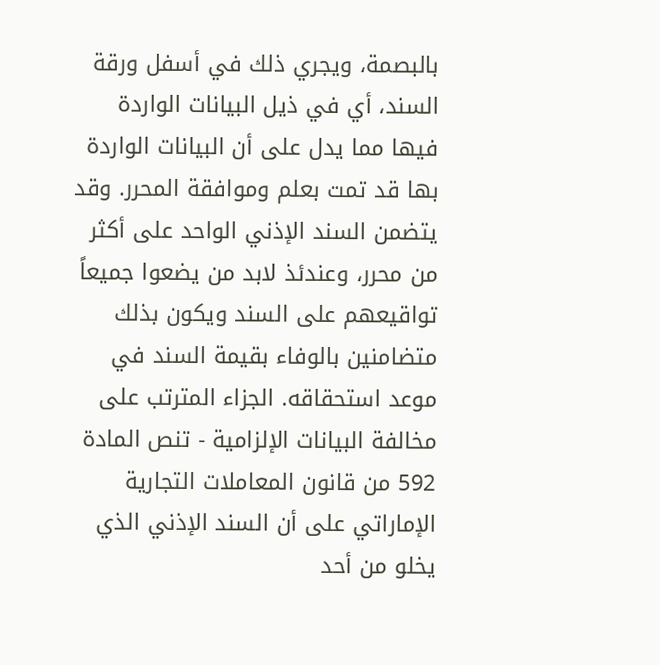بالبصمة، ويجري ذلك في أسفل ورقة السند، أي في ذيل البيانات الواردة فيها مما يدل على أن البيانات الواردة بها قد تمت بعلم وموافقة المحرر. وقد يتضمن السند الإذني الواحد على أكثر من محرر، وعندئذ لابد من يضعوا جميعاً تواقيعهم على السند ويكون بذلك متضامنين بالوفاء بقيمة السند في موعد استحقاقه. الجزاء المترتب على مخالفة البيانات الإلزامية - تنص المادة 592 من قانون المعاملات التجارية الإماراتي على أن السند الإذني الذي يخلو من أحد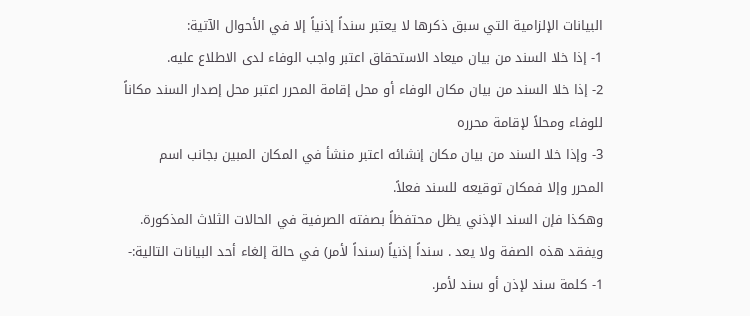البيانات الإلزامية التي سبق ذكرها لا يعتبر سنداً إذنياً إلا في الأحوال الآتية:
1- إذا خلا السند من بيان ميعاد الاستحقاق اعتبر واجب الوفاء لدى الاطلاع عليه.
2- إذا خلا السند من بيان مكان الوفاء أو محل إقامة المحرر اعتبر محل إصدار السند مكاناً للوفاء ومحلاً لإقامة محرره
3- وإذا خلا السند من بيان مكان إنشائه اعتبر منشأ في المكان المبين بجانب اسم المحرر وإلا فمكان توقيعه للسند فعلاً.
وهكذا فإن السند الإذني يظل محتفظاً بصفته الصرفية في الحالات الثلاث المذكورة. ويفقد هذه الصفة ولا يعد . سنداً إذنياً (سنداً لأمر) في حالة إلغاء أحد البيانات التالية:-
1- كلمة سند لإذن أو سند لأمر.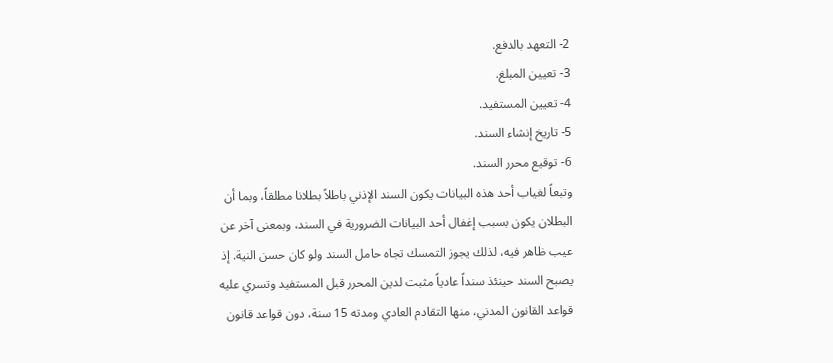2- التعهد بالدفع.
3- تعيين المبلغ.
4- تعيين المستفيد.
5- تاريخ إنشاء السند.
6- توقيع محرر السند.
وتبعاً لغياب أحد هذه البيانات يكون السند الإذني باطلاً بطلانا مطلقاً، وبما أن البطلان يكون بسبب إغفال أحد البيانات الضرورية في السند، وبمعنى آخر عن عيب ظاهر فيه، لذلك يجوز التمسك تجاه حامل السند ولو كان حسن النية. إذ يصبح السند حينئذ سنداً عادياً مثبت لدين المحرر قبل المستفيد وتسري عليه قواعد القانون المدني، منها التقادم العادي ومدته 15 سنة، دون قواعد قانون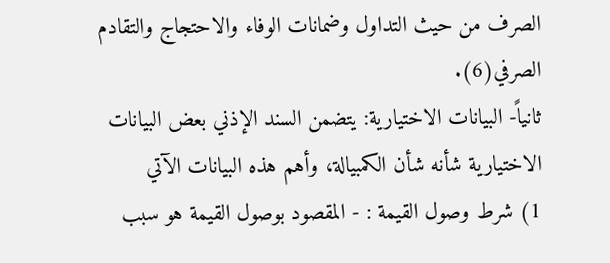الصرف من حيث التداول وضمانات الوفاء والاحتجاج والتقادم الصرفي(6).
ثانياً- البيانات الاختيارية: يتضمن السند الإذني بعض البيانات الاختيارية شأنه شأن الكمبيالة، وأهم هذه البيانات الآتي
1) شرط وصول القيمة : - المقصود بوصول القيمة هو سبب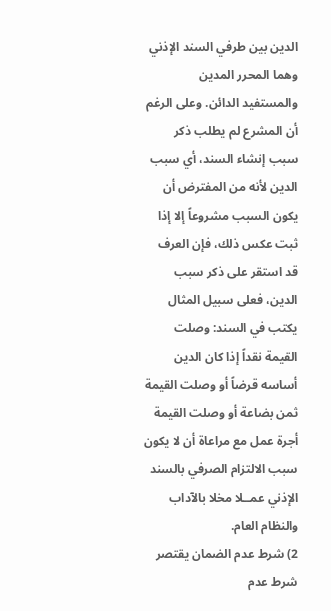الدين بين طرفي السند الإذني وهما المحرر المدين والمستفيد الدائن. وعلى الرغم أن المشرع لم يطلب ذكر سبب إنشاء السند، أي سبب الدين لأنه من المفترض أن يكون السبب مشروعاً إلا إذا ثبت عكس ذلك، فإن العرف قد استقر على ذكر سبب الدين، فعلى سبيل المثال يكتب في السند: وصلت القيمة نقداً إذا كان الدين أساسه قرضاً أو وصلت القيمة ثمن بضاعة أو وصلت القيمة أجرة عمل مع مراعاة أن لا يكون سبب الالتزام الصرفي بالسند الإذني عمــلا مخلا بالآداب والنظام العام.
2) شرط عدم الضمان يقتصر شرط عدم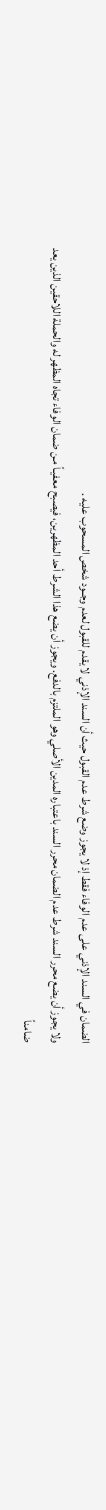الضمان في السند الإذني على عدم الوفاء فقط إذ لا يجوز وضع شرط عدم القبول حيث أن السند الإذني لا يقدم للقبول لعدم وجــود شخص المسحوب عليه .
ولا يجوز أن يضع محرر السند شرط عدم الضمان محرر السند باعتباره المدين الأصلي وهو الملتزم بالدفع. ويجوز أن يضع هذا الشرط أحد المظهرين، فيصبح معفيـاً مـن ضمان الوفاء تجاه المظهر له والحملة اللاحقين الذين يعد ضامناً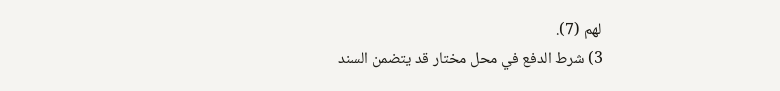لهم (7).
3) شرط الدفع في محل مختار قد يتضمن السند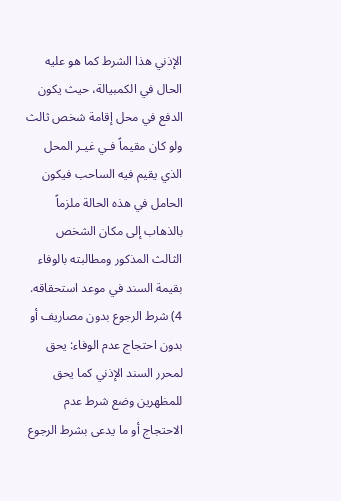الإذني هذا الشرط كما هو عليه الحال في الكمبيالة، حيث يكون الدفع في محل إقامة شخص ثالث ولو كان مقيماً فـي غيـر المحل الذي يقيم فيه الساحب فيكون الحامل في هذه الحالة ملزماً بالذهاب إلى مكان الشخص الثالث المذكور ومطالبته بالوفاء بقيمة السند في موعد استحقاقه.
4) شرط الرجوع بدون مصاريف أو بدون احتجاج عدم الوفاء: يحق لمحرر السند الإذني كما يحق للمظهرين وضع شرط عدم الاحتجاج أو ما يدعى بشرط الرجوع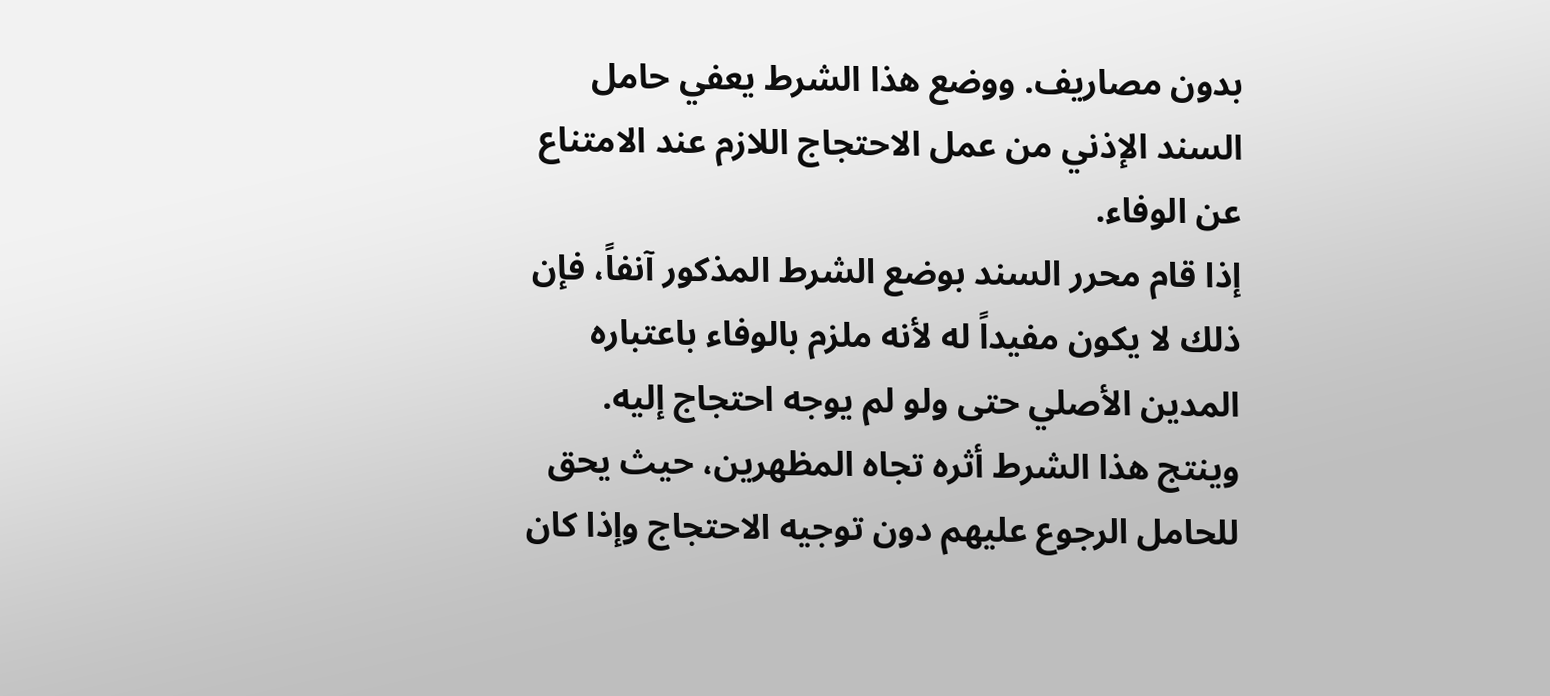بدون مصاريف. ووضع هذا الشرط يعفي حامل السند الإذني من عمل الاحتجاج اللازم عند الامتناع عن الوفاء.
إذا قام محرر السند بوضع الشرط المذكور آنفاً، فإن ذلك لا يكون مفيداً له لأنه ملزم بالوفاء باعتباره المدين الأصلي حتى ولو لم يوجه احتجاج إليه. وينتج هذا الشرط أثره تجاه المظهرين، حيث يحق للحامل الرجوع عليهم دون توجيه الاحتجاج وإذا كان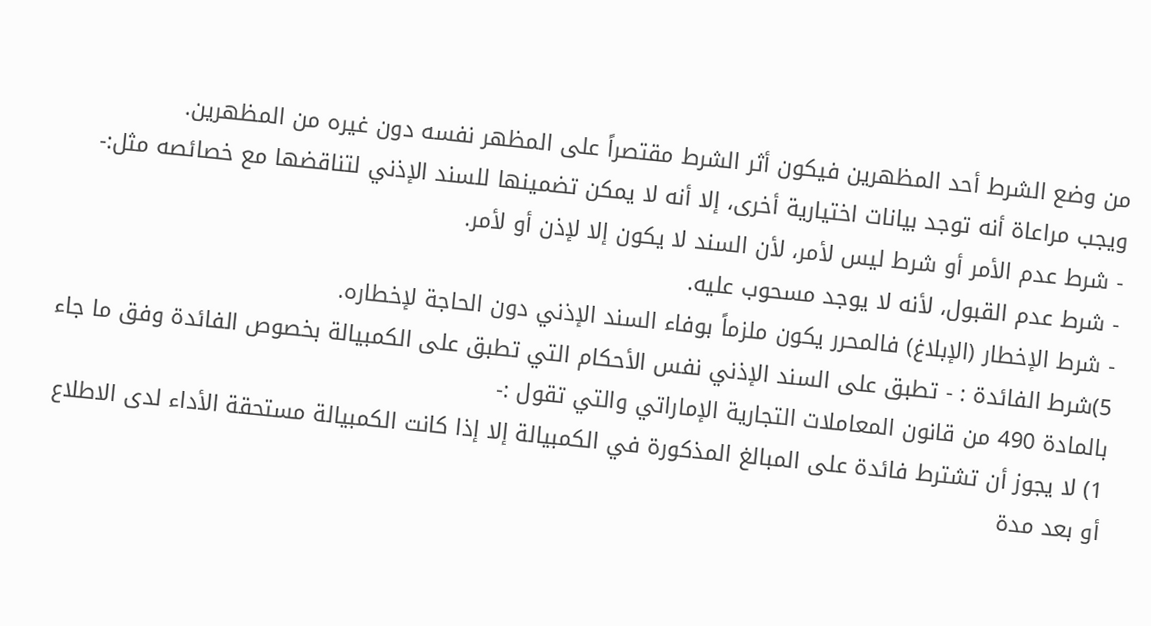من وضع الشرط أحد المظهرين فيكون أثر الشرط مقتصراً على المظهر نفسه دون غيره من المظهرين.
ويجب مراعاة أنه توجد بيانات اختيارية أخرى، إلا أنه لا يمكن تضمينها للسند الإذني لتناقضها مع خصائصه مثل:-
- شرط عدم الأمر أو شرط ليس لأمر، لأن السند لا يكون إلا لإذن أو لأمر.
- شرط عدم القبول، لأنه لا يوجد مسحوب عليه.
- شرط الإخطار (الإبلاغ) فالمحرر يكون ملزماً بوفاء السند الإذني دون الحاجة لإخطاره.
5)شرط الفائدة : - تطبق على السند الإذني نفس الأحكام التي تطبق على الكمبيالة بخصوص الفائدة وفق ما جاء بالمادة 490 من قانون المعاملات التجارية الإماراتي والتي تقول :-
1) لا يجوز أن تشترط فائدة على المبالغ المذكورة في الكمبيالة إلا إذا كانت الكمبيالة مستحقة الأداء لدى الاطلاع أو بعد مدة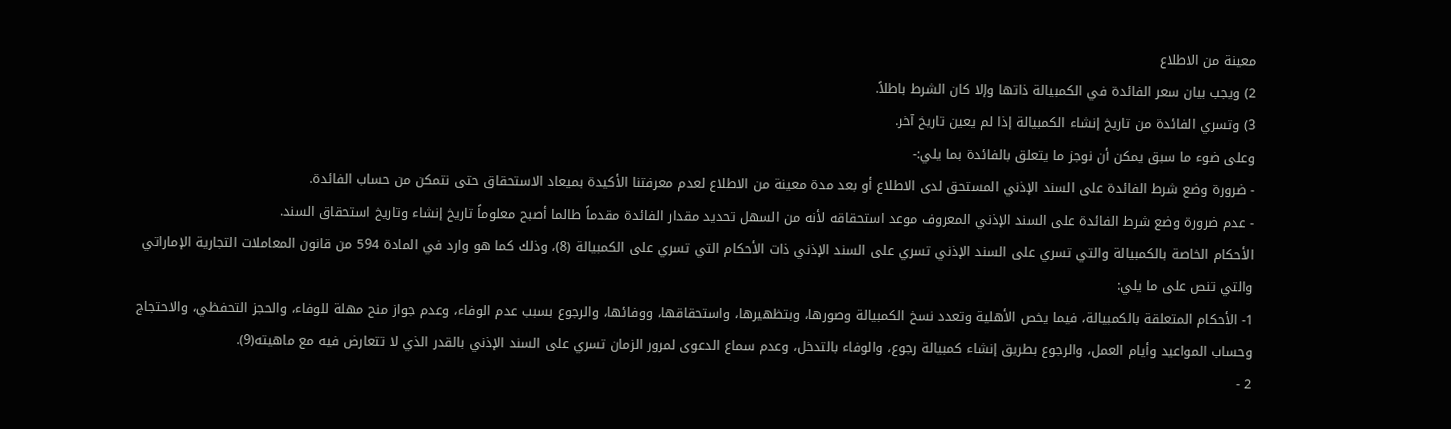معينة من الاطلاع
2) ويجب بيان سعر الفائدة في الكمبيالة ذاتها وإلا كان الشرط باطلاً.
3) وتسري الفائدة من تاريخ إنشاء الكمبيالة إذا لم يعين تاريخ آخر.
وعلى ضوء ما سبق يمكن أن نوجز ما يتعلق بالفائدة بما يلي:-
- ضرورة وضع شرط الفائدة على السند الإذني المستحق لدى الاطلاع أو بعد مدة معينة من الاطلاع لعدم معرفتنا الأكيدة بميعاد الاستحقاق حتى نتمكن من حساب الفائدة.
- عدم ضرورة وضع شرط الفائدة على السند الإذني المعروف موعد استحقاقه لأنه من السهل تحديد مقدار الفائدة مقدماً طالما أصبح معلوماً تاريخ إنشاء وتاريخ استحقاق السند.
الأحكام الخاصة بالكمبيالة والتي تسري على السند الإذني تسري على السند الإذني ذات الأحكام التي تسري على الكمبيالة (8)، وذلك كما هو وارد في المادة 594 من قانون المعاملات التجارية الإماراتي والتي تنص على ما يلي:
1- الأحكام المتعلقة بالكمبيالة، فيما يخص الأهلية وتعدد نسخ الكمبيالة وصورها، وبتظهيرها، واستحقاقها، ووفائها، والرجوع بسبب عدم الوفاء، وعدم جواز منح مهلة للوفاء، والحجز التحفظي، والاحتجاج وحساب المواعيد وأيام العمل، والرجوع بطريق إنشاء كمبيالة رجوع، والوفاء بالتدخل، وعدم سماع الدعوى لمرور الزمان تسري على السند الإذني بالقدر الذي لا تتعارض فيه مع ماهيته(9).
2 -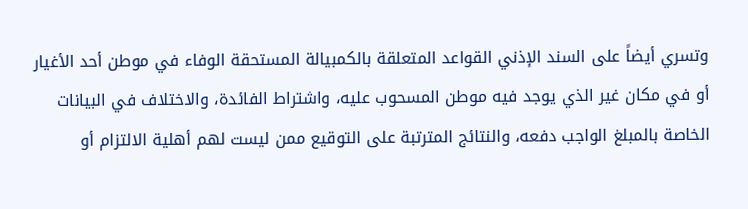وتسري أيضاً على السند الإذني القواعد المتعلقة بالكمبيالة المستحقة الوفاء في موطن أحد الأغيار أو في مكان غير الذي يوجد فيه موطن المسحوب عليه، واشتراط الفائدة، والاختلاف في البيانات الخاصة بالمبلغ الواجب دفعه، والنتائج المترتبة على التوقيع ممن ليست لهم أهلية الالتزام أو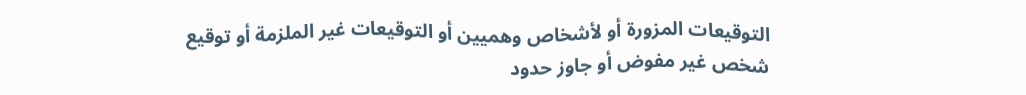التوقيعات المزورة أو لأشخاص وهميين أو التوقيعات غير الملزمة أو توقيع شخص غير مفوض أو جاوز حدود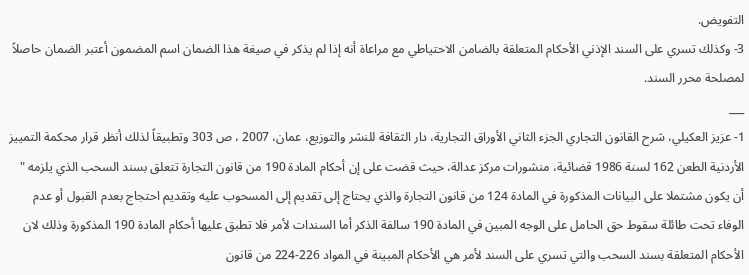التفويض.
3- وكذلك تسري على السند الإذني الأحكام المتعلقة بالضامن الاحتياطي مع مراعاة أنه إذا لم يذكر في صيغة هذا الضمان اسم المضمون أعتبر الضمان حاصلاً لمصلحة محرر السند.
___
1- عزيز العكيلي، شرح القانون التجاري الجزء الثاني الأوراق التجارية، دار الثقافة للنشر والتوزيع، عمان، 2007 ، ص 303 وتطبيقاً لذلك أنظر قرار محكمة التمييز الأردنية الطعن 162 لسنة 1986 قضائية، منشورات مركز عدالة، حيث قضت على إن أحكام المادة 190 من قانون التجارة تتعلق بسند السحب الذي يلزمه " أن يكون مشتملا على البيانات المذكورة في المادة 124 من قانون التجارة والذي يحتاج إلى تقديم إلى المسحوب عليه وتقديم احتجاج بعدم القبول أو عدم الوفاء تحت طائلة سقوط حق الحامل على الوجه المبين في المادة 190 سالفة الذكر أما السندات لأمر فلا تطبق عليها أحكام المادة 190 المذكورة وذلك لان الأحكام المتعلقة بسند السحب والتي تسري على السند لأمر هي الأحكام المبينة في المواد 226-224 من قانون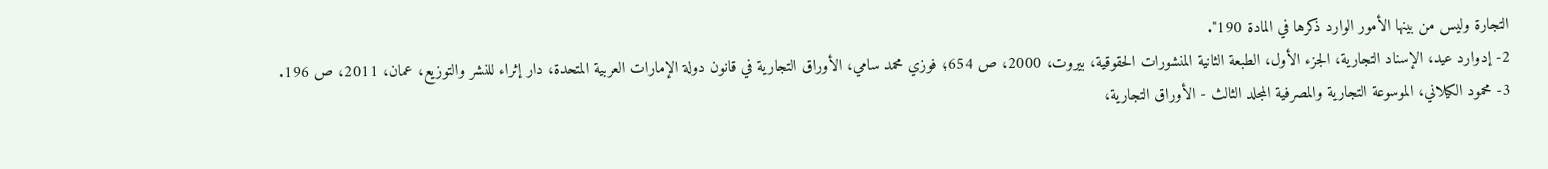التجارة وليس من بينها الأمور الوارد ذكرها في المادة 190".
2- إدوارد عيد، الإسناد التجارية، الجزء الأول، الطبعة الثانية المنشورات الحقوقية، بيروت، 2000، ص 654؛ فوزي محمد سامي، الأوراق التجارية في قانون دولة الإمارات العربية المتحدة، دار إثراء للنشر والتوزيع، عمان، 2011، ص 196.
3- محمود الكيلاني، الموسوعة التجارية والمصرفية المجلد الثالث - الأوراق التجارية،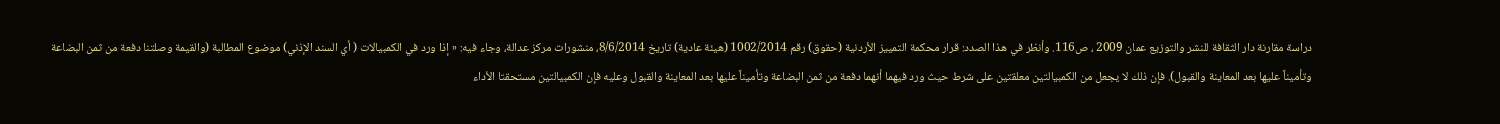دراسة مقارنة دار الثقافة للنشر والتوزيع عمان 2009 ، ص116. وأنظر في هذا الصدد: قرار محكمة التمييز الأردنية (حقوق) رقم 1002/2014 (هيئة عادية) تاريخ 8/6/2014، منشورات مركز عدالة، وجاء فيه: « إذا ورد في الكمبيالات ( أي السند الإذني) موضوع المطالبة (والقيمة وصلتنا دفعة من ثمن البضاعة وتأميناً عليها بعد المعاينة والقبول). فإن ذلك لا يجعل من الكمبيالتين معلقتين على شرط حيث ورد فيهما أنهما دفعة من ثمن البضاعة وتأميناً عليها بعد المعاينة والقبول وعليه فإن الكمبيالتين مستحقتا الأداء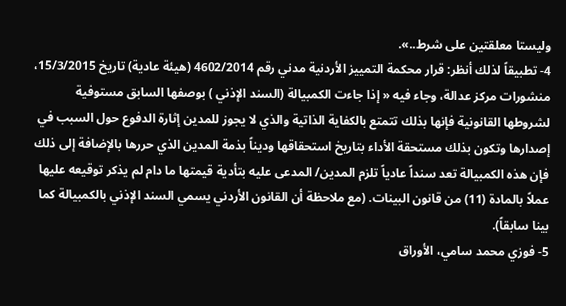وليستا معلقتين على شرط..».
4- تطبيقاً لذلك أنظر: قرار محكمة التمييز الأردنية مدني رقم 4602/2014 (هيئة عادية) تاريخ 15/3/2015، منشورات مركز عدالة، وجاء فيه « إذا جاءت الكمبيالة (السند الإذني ) بوصفها السابق مستوفية لشروطها القانونية فإنها بذلك تتمتع بالكفاية الذاتية والذي لا يجوز للمدين إثارة الدفوع حول السبب في إصدارها وتكون بذلك مستحقة الأداء بتاريخ استحقاقها وديناً بذمة المدين الذي حررها بالإضافة إلى ذلك فإن هذه الكمبيالة تعد سنداً عادياً تلزم المدين/ المدعى عليه بتأدية قيمتها ما دام لم يذكر توقيعه عليها عملاً بالمادة (11) من قانون البينات. (مع ملاحظة أن القانون الأردني يسمي السند الإذني بالكمبيالة كما بينا سابقاً).
5- فوزي محمد سامي، الأوراق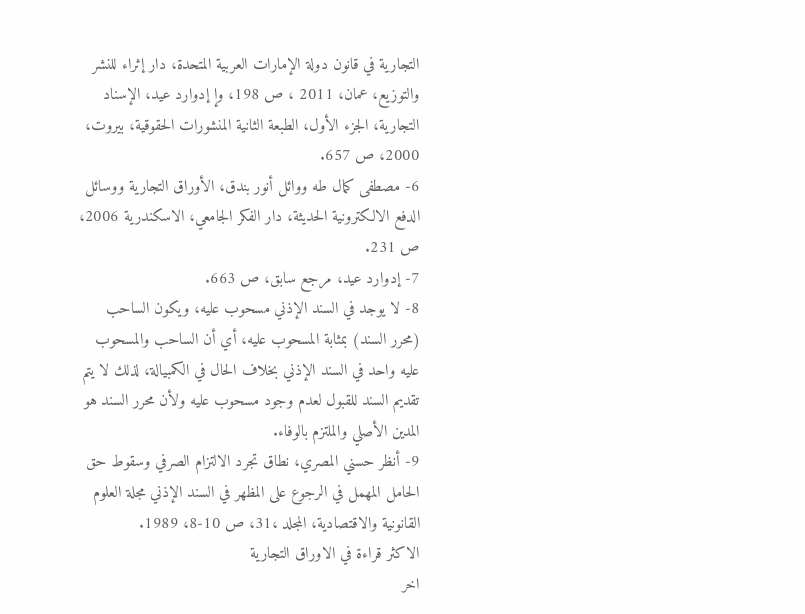التجارية في قانون دولة الإمارات العربية المتحدة، دار إثراء للنشر والتوزيع، عمان، 2011 ، ص 198، وإ إدوارد عيد، الإسناد التجارية، الجزء الأول، الطبعة الثانية المنشورات الحقوقية، بيروت، 2000، ص 657.
6- مصطفى كمال طه ووائل أنور بندق، الأوراق التجارية ووسائل الدفع الالكترونية الحديثة، دار الفكر الجامعي، الاسكندرية 2006، ص 231.
7- إدوارد عيد، مرجع سابق، ص 663.
8- لا يوجد في السند الإذني مسحوب عليه، ويكون الساحب (محرر السند) بمثابة المسحوب عليه، أي أن الساحب والمسحوب عليه واحد في السند الإذني بخلاف الحال في الكمبيالة، لذلك لا يتم تقديم السند للقبول لعدم وجود مسحوب عليه ولأن محرر السند هو المدين الأصلي والملتزم بالوفاء.
9- أنظر حسني المصري، نطاق تجرد الالتزام الصرفي وسقوط حق الحامل المهمل في الرجوع على المظهر في السند الإذني مجلة العلوم القانونية والاقتصادية، المجلد ،31، ص 10-8، 1989.
الاكثر قراءة في الاوراق التجارية
اخر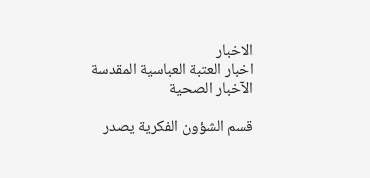الاخبار
اخبار العتبة العباسية المقدسة
الآخبار الصحية

قسم الشؤون الفكرية يصدر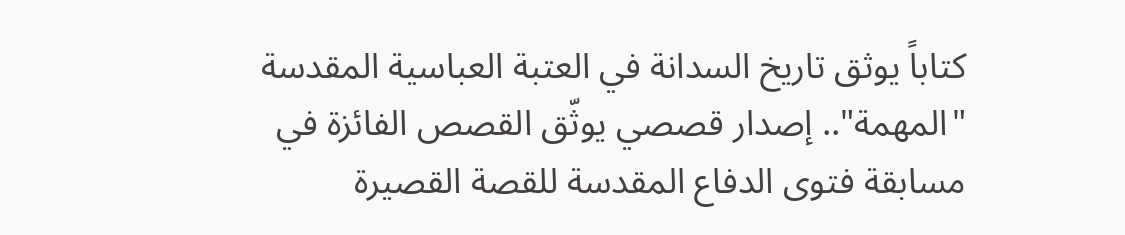كتاباً يوثق تاريخ السدانة في العتبة العباسية المقدسة
"المهمة".. إصدار قصصي يوثّق القصص الفائزة في مسابقة فتوى الدفاع المقدسة للقصة القصيرة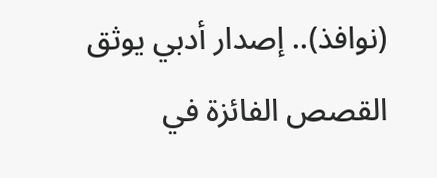(نوافذ).. إصدار أدبي يوثق القصص الفائزة في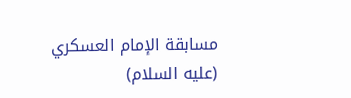مسابقة الإمام العسكري (عليه السلام)